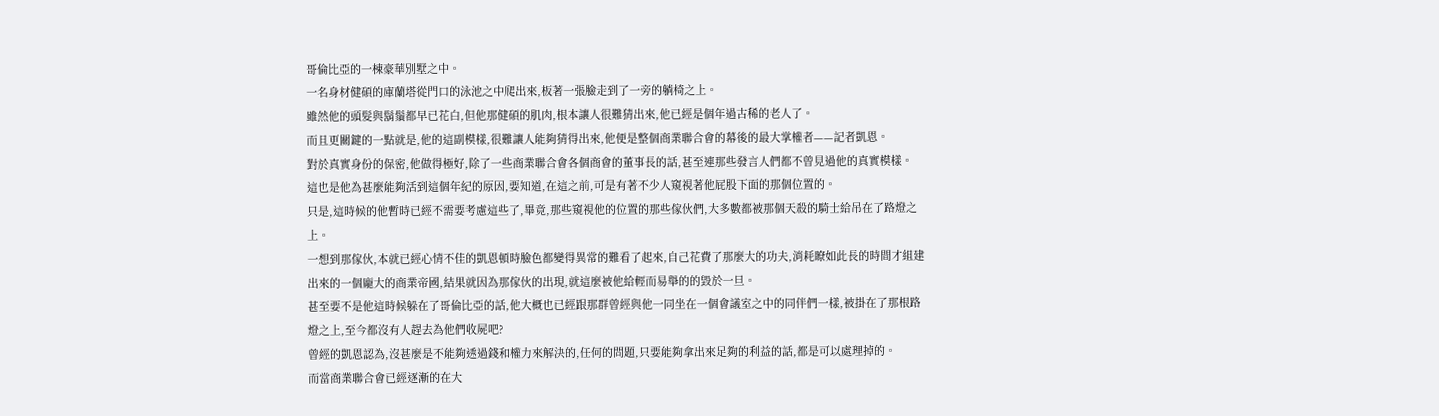哥倫比亞的一棟豪華別墅之中。
一名身材健碩的庫蘭塔從門口的泳池之中爬出來,板著一張臉走到了一旁的躺椅之上。
雖然他的頭髮與鬍鬚都早已花白,但他那健碩的肌肉,根本讓人很難猜出來,他已經是個年過古稀的老人了。
而且更關鍵的一點就是,他的這副模樣,很難讓人能夠猜得出來,他便是整個商業聯合會的幕後的最大掌權者——記者凱恩。
對於真實身份的保密,他做得極好,除了一些商業聯合會各個商會的董事長的話,甚至連那些發言人們都不曾見過他的真實模樣。
這也是他為甚麼能夠活到這個年紀的原因,要知道,在這之前,可是有著不少人窺視著他屁股下面的那個位置的。
只是,這時候的他暫時已經不需要考慮這些了,畢竟,那些窺視他的位置的那些傢伙們,大多數都被那個天殺的騎士給吊在了路燈之上。
一想到那傢伙,本就已經心情不佳的凱恩頓時臉色都變得異常的難看了起來,自己花費了那麼大的功夫,消耗瞭如此長的時間才組建出來的一個龐大的商業帝國,結果就因為那傢伙的出現,就這麼被他給輕而易舉的的毀於一旦。
甚至要不是他這時候躲在了哥倫比亞的話,他大概也已經跟那群曾經與他一同坐在一個會議室之中的同伴們一樣,被掛在了那根路燈之上,至今都沒有人趕去為他們收屍吧?
曾經的凱恩認為,沒甚麼是不能夠透過錢和權力來解決的,任何的問題,只要能夠拿出來足夠的利益的話,都是可以處理掉的。
而當商業聯合會已經逐漸的在大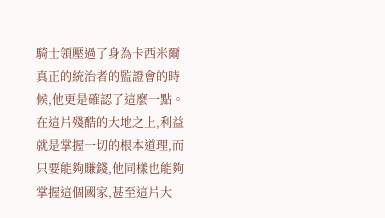騎士領壓過了身為卡西米爾真正的統治者的監證會的時候,他更是確認了這麼一點。
在這片殘酷的大地之上,利益就是掌握一切的根本道理,而只要能夠賺錢,他同樣也能夠掌握這個國家,甚至這片大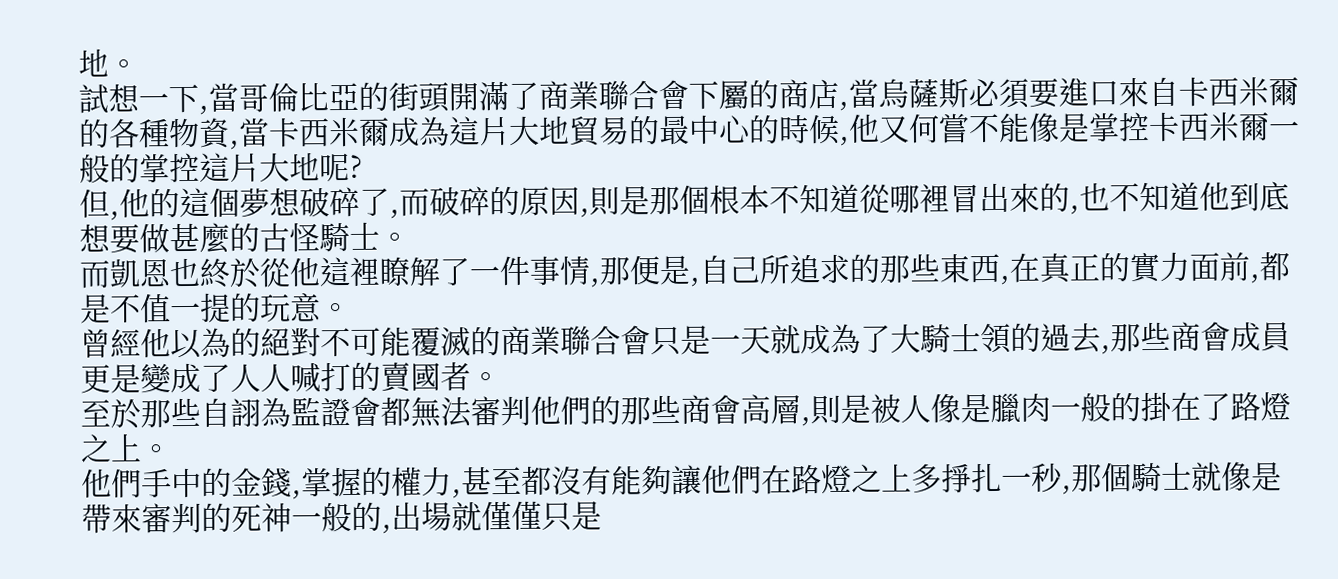地。
試想一下,當哥倫比亞的街頭開滿了商業聯合會下屬的商店,當烏薩斯必須要進口來自卡西米爾的各種物資,當卡西米爾成為這片大地貿易的最中心的時候,他又何嘗不能像是掌控卡西米爾一般的掌控這片大地呢?
但,他的這個夢想破碎了,而破碎的原因,則是那個根本不知道從哪裡冒出來的,也不知道他到底想要做甚麼的古怪騎士。
而凱恩也終於從他這裡瞭解了一件事情,那便是,自己所追求的那些東西,在真正的實力面前,都是不值一提的玩意。
曾經他以為的絕對不可能覆滅的商業聯合會只是一天就成為了大騎士領的過去,那些商會成員更是變成了人人喊打的賣國者。
至於那些自詡為監證會都無法審判他們的那些商會高層,則是被人像是臘肉一般的掛在了路燈之上。
他們手中的金錢,掌握的權力,甚至都沒有能夠讓他們在路燈之上多掙扎一秒,那個騎士就像是帶來審判的死神一般的,出場就僅僅只是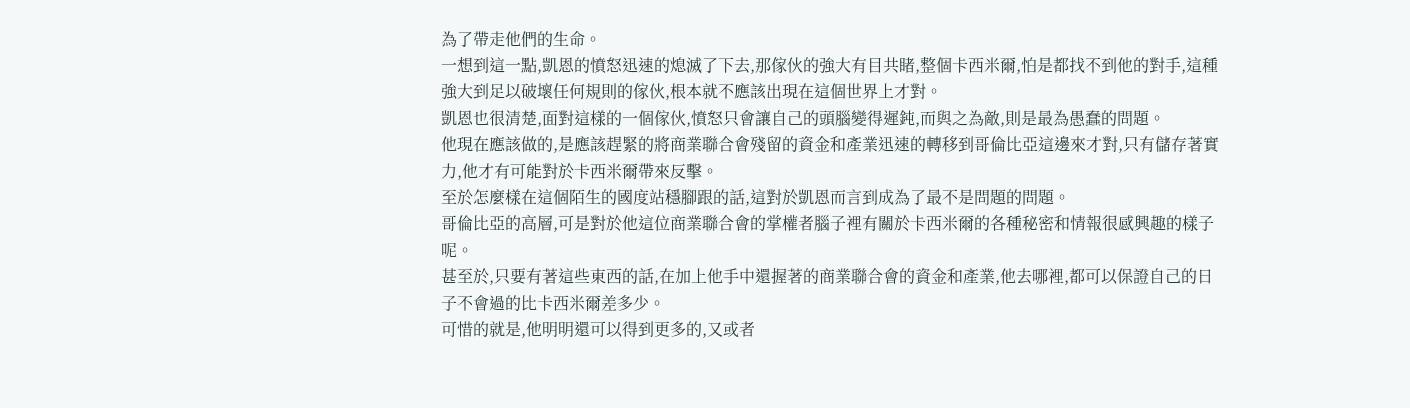為了帶走他們的生命。
一想到這一點,凱恩的憤怒迅速的熄滅了下去,那傢伙的強大有目共睹,整個卡西米爾,怕是都找不到他的對手,這種強大到足以破壞任何規則的傢伙,根本就不應該出現在這個世界上才對。
凱恩也很清楚,面對這樣的一個傢伙,憤怒只會讓自己的頭腦變得遲鈍,而與之為敵,則是最為愚蠢的問題。
他現在應該做的,是應該趕緊的將商業聯合會殘留的資金和產業迅速的轉移到哥倫比亞這邊來才對,只有儲存著實力,他才有可能對於卡西米爾帶來反擊。
至於怎麼樣在這個陌生的國度站穩腳跟的話,這對於凱恩而言到成為了最不是問題的問題。
哥倫比亞的高層,可是對於他這位商業聯合會的掌權者腦子裡有關於卡西米爾的各種秘密和情報很感興趣的樣子呢。
甚至於,只要有著這些東西的話,在加上他手中還握著的商業聯合會的資金和產業,他去哪裡,都可以保證自己的日子不會過的比卡西米爾差多少。
可惜的就是,他明明還可以得到更多的,又或者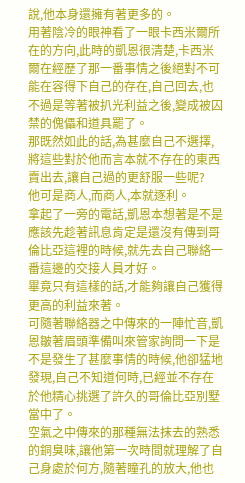說,他本身還擁有著更多的。
用著陰冷的眼神看了一眼卡西米爾所在的方向,此時的凱恩很清楚,卡西米爾在經歷了那一番事情之後絕對不可能在容得下自己的存在,自己回去,也不過是等著被扒光利益之後,變成被囚禁的傀儡和道具罷了。
那既然如此的話,為甚麼自己不選擇,將這些對於他而言本就不存在的東西賣出去,讓自己過的更舒服一些呢?
他可是商人,而商人,本就逐利。
拿起了一旁的電話,凱恩本想著是不是應該先趁著訊息肯定是還沒有傳到哥倫比亞這裡的時候,就先去自己聯絡一番這邊的交接人員才好。
畢竟只有這樣的話,才能夠讓自己獲得更高的利益來著。
可隨著聯絡器之中傳來的一陣忙音,凱恩皺著眉頭準備叫來管家詢問一下是不是發生了甚麼事情的時候,他卻猛地發現,自己不知道何時,已經並不存在於他精心挑選了許久的哥倫比亞別墅當中了。
空氣之中傳來的那種無法抹去的熟悉的銅臭味,讓他第一次時間就理解了自己身處於何方,隨著瞳孔的放大,他也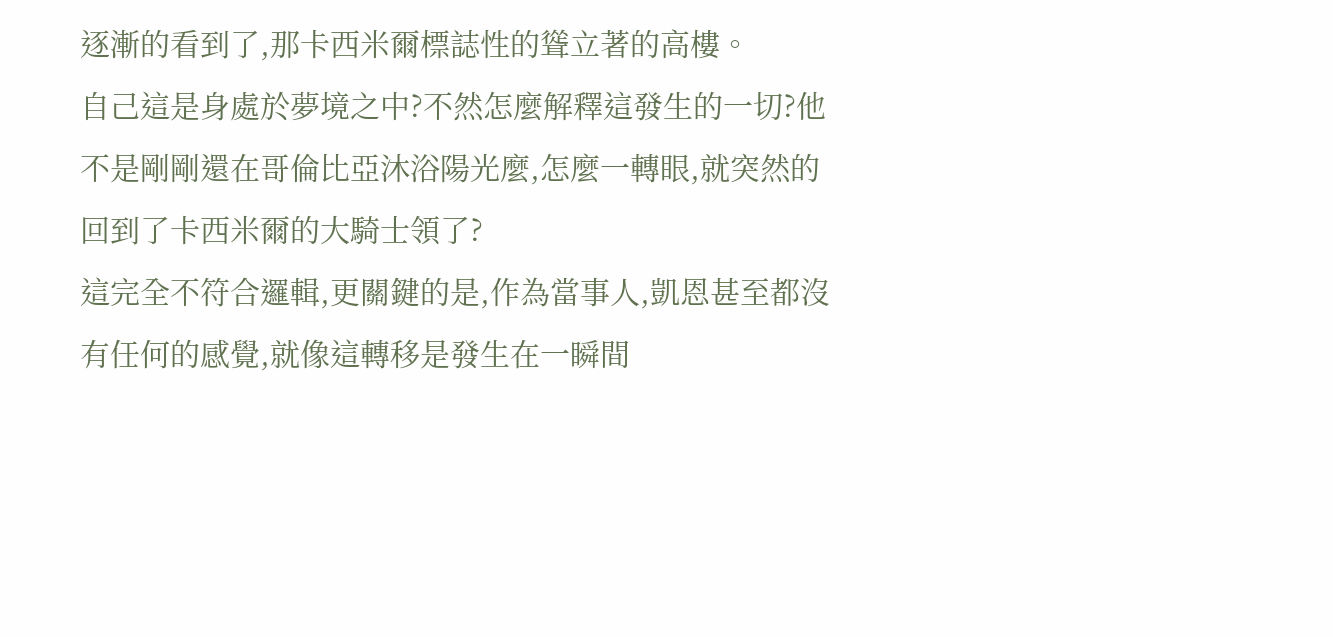逐漸的看到了,那卡西米爾標誌性的聳立著的高樓。
自己這是身處於夢境之中?不然怎麼解釋這發生的一切?他不是剛剛還在哥倫比亞沐浴陽光麼,怎麼一轉眼,就突然的回到了卡西米爾的大騎士領了?
這完全不符合邏輯,更關鍵的是,作為當事人,凱恩甚至都沒有任何的感覺,就像這轉移是發生在一瞬間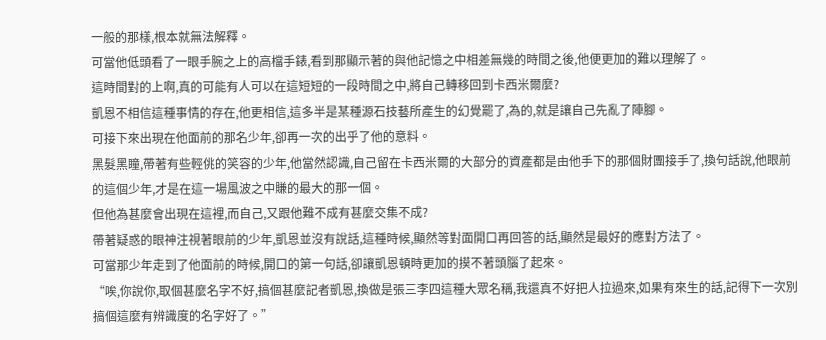一般的那樣,根本就無法解釋。
可當他低頭看了一眼手腕之上的高檔手錶,看到那顯示著的與他記憶之中相差無幾的時間之後,他便更加的難以理解了。
這時間對的上啊,真的可能有人可以在這短短的一段時間之中,將自己轉移回到卡西米爾麼?
凱恩不相信這種事情的存在,他更相信,這多半是某種源石技藝所產生的幻覺罷了,為的,就是讓自己先亂了陣腳。
可接下來出現在他面前的那名少年,卻再一次的出乎了他的意料。
黑髮黑瞳,帶著有些輕佻的笑容的少年,他當然認識,自己留在卡西米爾的大部分的資產都是由他手下的那個財團接手了,換句話說,他眼前的這個少年,才是在這一場風波之中賺的最大的那一個。
但他為甚麼會出現在這裡,而自己,又跟他難不成有甚麼交集不成?
帶著疑惑的眼神注視著眼前的少年,凱恩並沒有說話,這種時候,顯然等對面開口再回答的話,顯然是最好的應對方法了。
可當那少年走到了他面前的時候,開口的第一句話,卻讓凱恩頓時更加的摸不著頭腦了起來。
“唉,你說你,取個甚麼名字不好,搞個甚麼記者凱恩,換做是張三李四這種大眾名稱,我還真不好把人拉過來,如果有來生的話,記得下一次別搞個這麼有辨識度的名字好了。”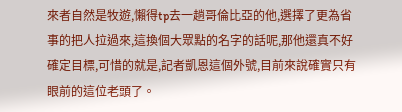來者自然是牧遊,懶得tp去一趟哥倫比亞的他,選擇了更為省事的把人拉過來,這換個大眾點的名字的話呢,那他還真不好確定目標,可惜的就是,記者凱恩這個外號,目前來說確實只有眼前的這位老頭了。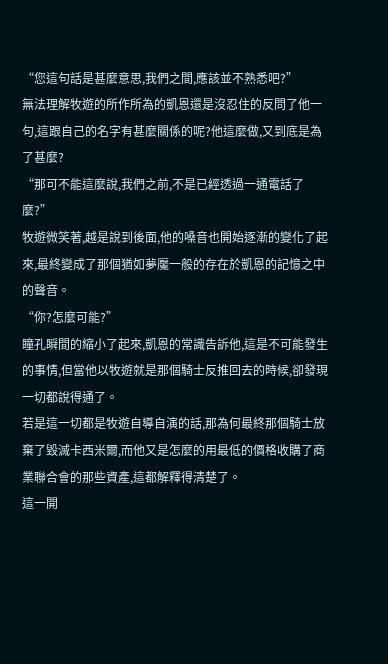“您這句話是甚麼意思,我們之間,應該並不熟悉吧?”
無法理解牧遊的所作所為的凱恩還是沒忍住的反問了他一句,這跟自己的名字有甚麼關係的呢?他這麼做,又到底是為了甚麼?
“那可不能這麼說,我們之前,不是已經透過一通電話了麼?”
牧遊微笑著,越是說到後面,他的嗓音也開始逐漸的變化了起來,最終變成了那個猶如夢魘一般的存在於凱恩的記憶之中的聲音。
“你?怎麼可能?”
瞳孔瞬間的縮小了起來,凱恩的常識告訴他,這是不可能發生的事情,但當他以牧遊就是那個騎士反推回去的時候,卻發現一切都說得通了。
若是這一切都是牧遊自導自演的話,那為何最終那個騎士放棄了毀滅卡西米爾,而他又是怎麼的用最低的價格收購了商業聯合會的那些資產,這都解釋得清楚了。
這一開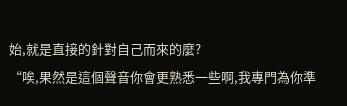始,就是直接的針對自己而來的麼?
“唉,果然是這個聲音你會更熟悉一些啊,我專門為你準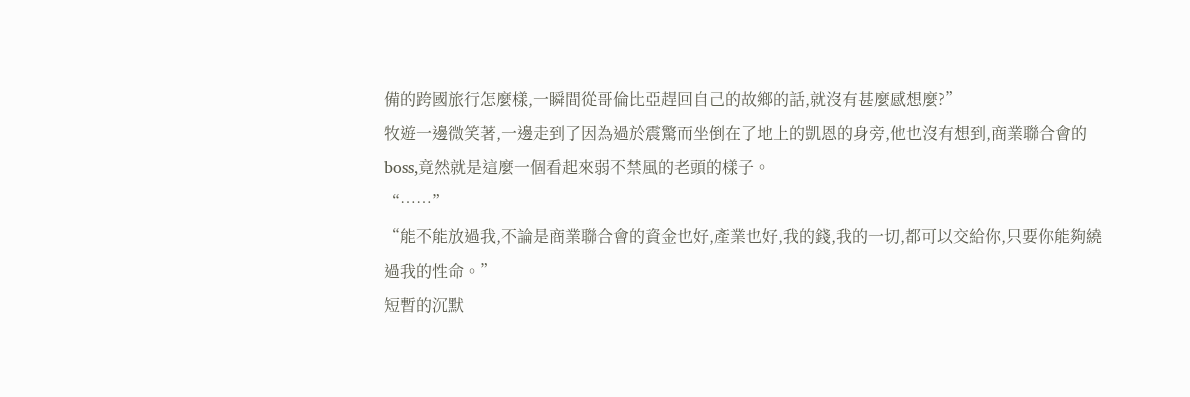備的跨國旅行怎麼樣,一瞬間從哥倫比亞趕回自己的故鄉的話,就沒有甚麼感想麼?”
牧遊一邊微笑著,一邊走到了因為過於震驚而坐倒在了地上的凱恩的身旁,他也沒有想到,商業聯合會的boss,竟然就是這麼一個看起來弱不禁風的老頭的樣子。
“……”
“能不能放過我,不論是商業聯合會的資金也好,產業也好,我的錢,我的一切,都可以交給你,只要你能夠繞過我的性命。”
短暫的沉默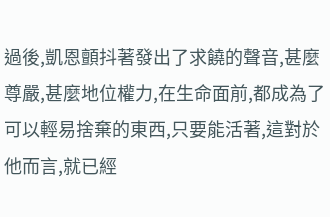過後,凱恩顫抖著發出了求饒的聲音,甚麼尊嚴,甚麼地位權力,在生命面前,都成為了可以輕易捨棄的東西,只要能活著,這對於他而言,就已經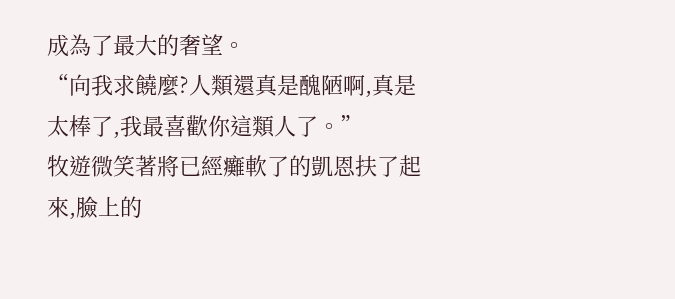成為了最大的奢望。
“向我求饒麼?人類還真是醜陋啊,真是太棒了,我最喜歡你這類人了。”
牧遊微笑著將已經癱軟了的凱恩扶了起來,臉上的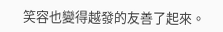笑容也變得越發的友善了起來。